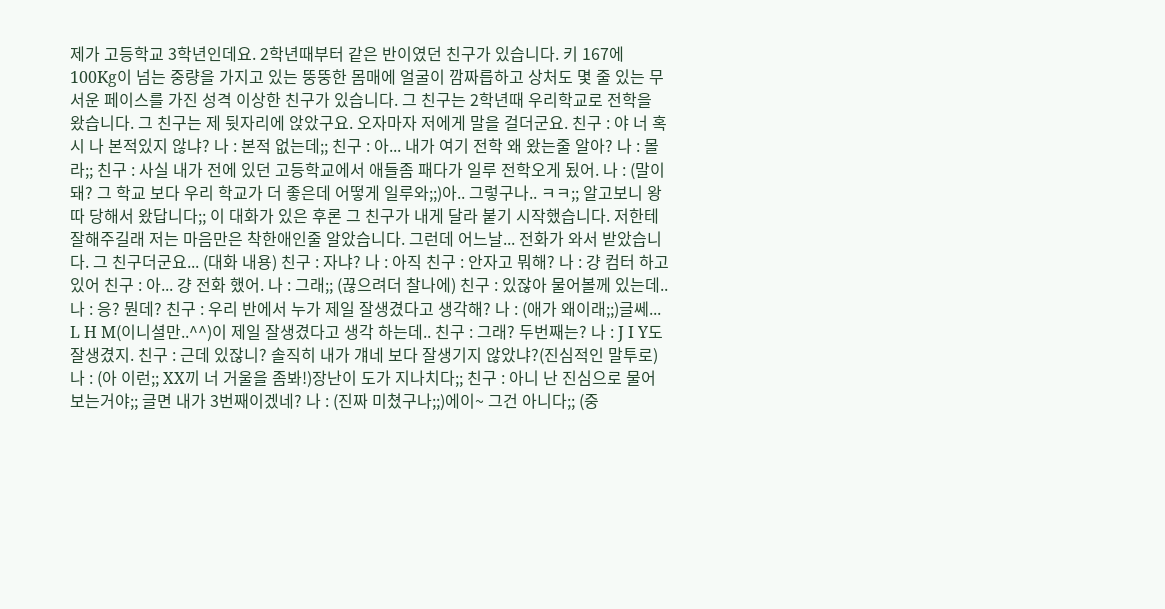제가 고등학교 3학년인데요. 2학년때부터 같은 반이였던 친구가 있습니다. 키 167에 100Kg이 넘는 중량을 가지고 있는 뚱뚱한 몸매에 얼굴이 깜짜릅하고 상처도 몇 줄 있는 무서운 페이스를 가진 성격 이상한 친구가 있습니다. 그 친구는 2학년때 우리학교로 전학을 왔습니다. 그 친구는 제 뒷자리에 앉았구요. 오자마자 저에게 말을 걸더군요. 친구 : 야 너 혹시 나 본적있지 않냐? 나 : 본적 없는데;; 친구 : 아... 내가 여기 전학 왜 왔는줄 알아? 나 : 몰라;; 친구 : 사실 내가 전에 있던 고등학교에서 애들좀 패다가 일루 전학오게 됬어. 나 : (말이 돼? 그 학교 보다 우리 학교가 더 좋은데 어떻게 일루와;;)아.. 그렇구나.. ㅋㅋ;; 알고보니 왕따 당해서 왔답니다;; 이 대화가 있은 후론 그 친구가 내게 달라 붙기 시작했습니다. 저한테 잘해주길래 저는 마음만은 착한애인줄 알았습니다. 그런데 어느날... 전화가 와서 받았습니다. 그 친구더군요... (대화 내용) 친구 : 자냐? 나 : 아직 친구 : 안자고 뭐해? 나 : 걍 컴터 하고 있어 친구 : 아... 걍 전화 했어. 나 : 그래;; (끊으려더 찰나에) 친구 : 있잖아 물어볼께 있는데.. 나 : 응? 뭔데? 친구 : 우리 반에서 누가 제일 잘생겼다고 생각해? 나 : (애가 왜이래;;)글쎄... L H M(이니셜만..^^)이 제일 잘생겼다고 생각 하는데.. 친구 : 그래? 두번째는? 나 : J I Y도 잘생겼지. 친구 : 근데 있잖니? 솔직히 내가 걔네 보다 잘생기지 않았냐?(진심적인 말투로) 나 : (아 이런;; XX끼 너 거울을 좀봐!)장난이 도가 지나치다;; 친구 : 아니 난 진심으로 물어보는거야;; 글면 내가 3번째이겠네? 나 : (진짜 미쳤구나;;)에이~ 그건 아니다;; (중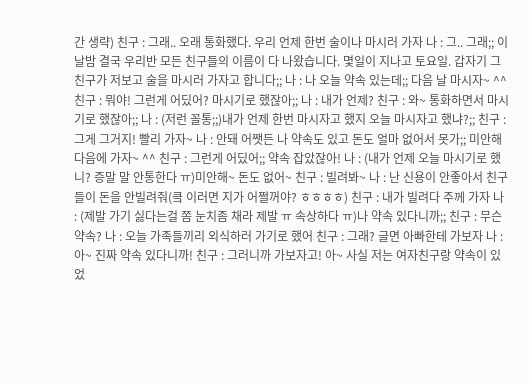간 생략) 친구 : 그래.. 오래 통화했다. 우리 언제 한번 술이나 마시러 가자 나 : 그.. 그래;; 이 날밤 결국 우리반 모든 친구들의 이름이 다 나왔습니다. 몇일이 지나고 토요일. 갑자기 그 친구가 저보고 술을 마시러 가자고 합니다;; 나 : 나 오늘 약속 있는데;; 다음 날 마시자~ ^^ 친구 : 뭐야! 그런게 어딨어? 마시기로 했잖아;; 나 : 내가 언제? 친구 : 와~ 통화하면서 마시기로 했잖아;; 나 : (저런 꼴통;;)내가 언제 한번 마시자고 했지 오늘 마시자고 했냐?;; 친구 : 그게 그거지! 빨리 가자~ 나 : 안돼 어쨋든 나 약속도 있고 돈도 얼마 없어서 못가;; 미안해 다음에 가자~ ^^ 친구 : 그런게 어딨어;; 약속 잡았잖아! 나 : (내가 언제 오늘 마시기로 했니? 증말 말 안통한다 ㅠ)미안해~ 돈도 없어~ 친구 : 빌려봐~ 나 : 난 신용이 안좋아서 친구들이 돈을 안빌려줘(킄 이러면 지가 어쩔꺼야? ㅎㅎㅎㅎ) 친구 : 내가 빌려다 주께 가자 나 : (제발 가기 싫다는걸 쫌 눈치좀 채라 제발 ㅠ 속상하다 ㅠ)나 약속 있다니까;; 친구 : 무슨 약속? 나 : 오늘 가족들끼리 외식하러 가기로 했어 친구 : 그래? 글면 아빠한테 가보자 나 : 아~ 진짜 약속 있다니까! 친구 : 그러니까 가보자고! 아~ 사실 저는 여자친구랑 약속이 있었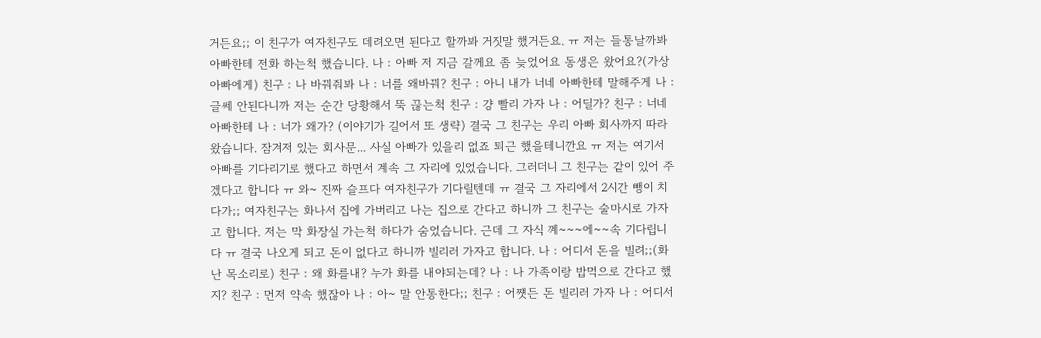거든요;; 이 친구가 여자친구도 데려오면 된다고 할까봐 거짓말 했거든요. ㅠ 저는 들통날까봐 아빠한테 전화 하는척 했습니다. 나 : 아빠 저 지금 갈께요 좀 늦었어요 동생은 왔어요?(가상 아빠에게) 친구 : 나 바꿔줘봐 나 : 너를 왜바꿔? 친구 : 아니 내가 너네 아빠한테 말해주게 나 : 글쎄 안된다니까 저는 순간 당황해서 뚝 끊는척 친구 : 걍 빨리 가자 나 : 어딜가? 친구 : 너네 아빠한테 나 : 너가 왜가? (이야기가 길어서 또 생략) 결국 그 친구는 우리 아빠 회사까지 따라왔습니다. 잠겨저 있는 회사문... 사실 아빠가 있을리 없죠 퇴근 했을테니깐요 ㅠ 저는 여기서 아빠를 기다리기로 했다고 하면서 계속 그 자리에 있었습니다. 그러더니 그 친구는 같이 있어 주겠다고 합니다 ㅠ 와~ 진짜 슬프다 여자친구가 기다릴텐데 ㅠ 결국 그 자리에서 2시간 뺑이 치다가;; 여자친구는 화나서 집에 가버리고 나는 집으로 간다고 하니까 그 친구는 술마시로 가자고 합니다. 저는 막 화장실 가는척 하다가 숨었습니다. 근데 그 자식 꼐~~~에~~속 기다립니다 ㅠ 결국 나오게 되고 돈이 없다고 하니까 빌리러 가자고 합니다. 나 : 어디서 돈을 빌려;;(화난 목소리로) 친구 : 왜 화를내? 누가 화를 내야되는데? 나 : 나 가족이랑 밥먹으로 간다고 했지? 친구 : 먼저 약속 했잖아 나 : 아~ 말 안통한다;; 친구 : 어쩃든 돈 빌리러 가자 나 : 어디서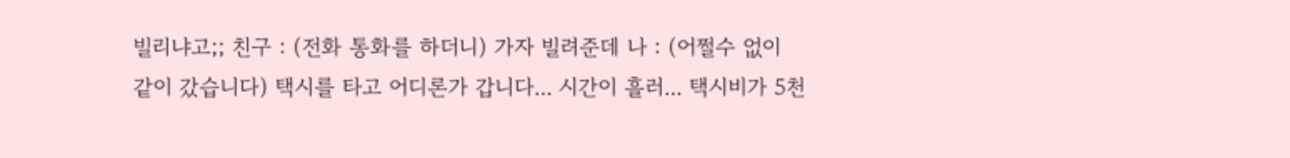빌리냐고;; 친구 : (전화 통화를 하더니) 가자 빌려준데 나 : (어쩔수 없이 같이 갔습니다) 택시를 타고 어디론가 갑니다... 시간이 흘러... 택시비가 5천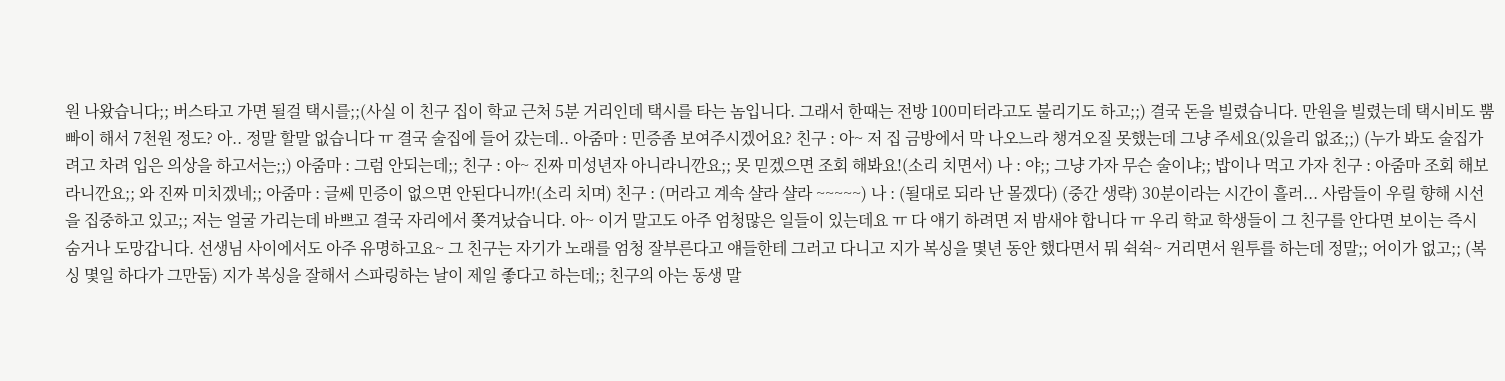원 나왔습니다;; 버스타고 가면 될걸 택시를;;(사실 이 친구 집이 학교 근처 5분 거리인데 택시를 타는 놈입니다. 그래서 한때는 전방 100미터라고도 불리기도 하고;;) 결국 돈을 빌렸습니다. 만원을 빌렸는데 택시비도 뿜빠이 해서 7천원 정도? 아.. 정말 할말 없습니다 ㅠ 결국 술집에 들어 갔는데.. 아줌마 : 민증좀 보여주시겠어요? 친구 : 아~ 저 집 금방에서 막 나오느라 챙겨오질 못했는데 그냥 주세요(있을리 없죠;;) (누가 봐도 술집가려고 차려 입은 의상을 하고서는;;) 아줌마 : 그럼 안되는데;; 친구 : 아~ 진짜 미성년자 아니라니깐요;; 못 믿겠으면 조회 해봐요!(소리 치면서) 나 : 야;; 그냥 가자 무슨 술이냐;; 밥이나 먹고 가자 친구 : 아줌마 조회 해보라니깐요;; 와 진짜 미치겠네;; 아줌마 : 글쎄 민증이 없으면 안된다니까!(소리 치며) 친구 : (머라고 계속 샬라 샬라 ~~~~~) 나 : (될대로 되라 난 몰겠다) (중간 생략) 30분이라는 시간이 흘러... 사람들이 우릴 향해 시선을 집중하고 있고;; 저는 얼굴 가리는데 바쁘고 결국 자리에서 쫒겨났습니다. 아~ 이거 말고도 아주 엄청많은 일들이 있는데요 ㅠ 다 얘기 하려면 저 밤새야 합니다 ㅠ 우리 학교 학생들이 그 친구를 안다면 보이는 즉시 숨거나 도망갑니다. 선생님 사이에서도 아주 유명하고요~ 그 친구는 자기가 노래를 엄청 잘부른다고 얘들한테 그러고 다니고 지가 복싱을 몇년 동안 했다면서 뭐 쉭쉭~ 거리면서 원투를 하는데 정말;; 어이가 없고;; (복싱 몇일 하다가 그만둠) 지가 복싱을 잘해서 스파링하는 날이 제일 좋다고 하는데;; 친구의 아는 동생 말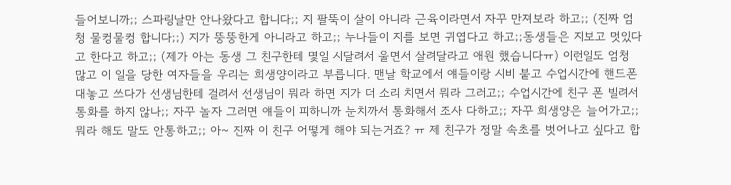들어보니까;; 스파링날만 안나왔다고 합니다;; 지 팔뚝이 살이 아니라 근육이라면서 자꾸 만져보라 하고;; (진짜 엄청 물컹물컹 합니다;;) 지가 뚱뚱한게 아니라고 하고;; 누나들이 지를 보면 귀엽다고 하고;;동생들은 지보고 멋있다고 한다고 하고;; (제가 아는 동생 그 친구한테 몇일 시달려서 울면서 살려달라고 애원 했습니다ㅠ) 이런일도 엄청 많고 이 일을 당한 여자들을 우리는 희생양이라고 부릅니다. 맨날 학교에서 얘들이랑 시비 붙고 수업시간에 핸드폰 대놓고 쓰다가 선생님한테 걸려서 선생님이 뭐라 하면 지가 더 소리 치면서 뭐라 그러고;; 수업시간에 친구 폰 빌려서 통화를 하지 않나;; 자꾸 놀자 그러면 얘들이 피하니까 눈치까서 통화해서 조사 다하고;; 자꾸 희생양은 늘어가고;; 뭐라 해도 말도 안통하고;; 아~ 진짜 이 친구 어떻게 해야 되는거죠? ㅠ 제 친구가 정말 속초를 벗어나고 싶다고 합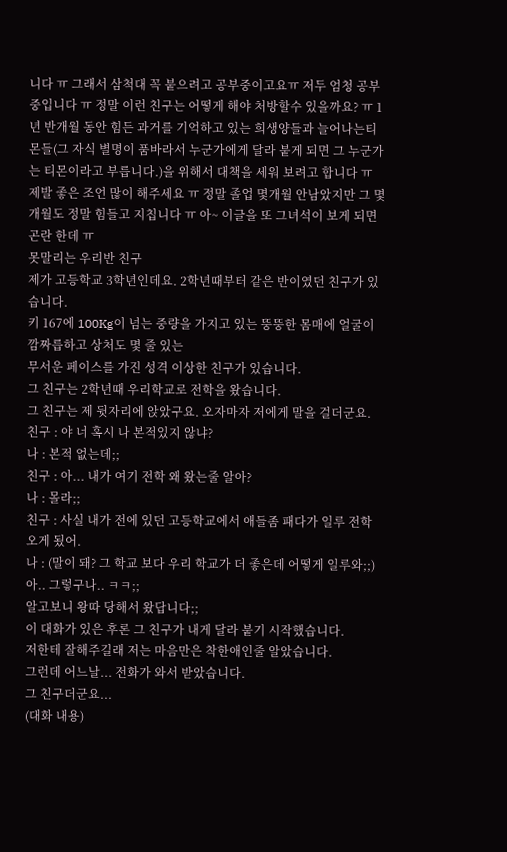니다 ㅠ 그래서 삼척대 꼭 붙으려고 공부중이고요ㅠ 저두 엄청 공부 중입니다 ㅠ 정말 이런 친구는 어떻게 해야 처방할수 있을까요? ㅠ 1년 반개월 동안 힘든 과거를 기억하고 있는 희생양들과 늘어나는티몬들(그 자식 별명이 품바라서 누군가에게 달라 붙게 되면 그 누군가는 티몬이라고 부릅니다.)을 위해서 대책을 세워 보려고 합니다 ㅠ 제발 좋은 조언 많이 해주세요 ㅠ 정말 졸업 몇개월 안남았지만 그 몇개월도 정말 힘들고 지칩니다 ㅠ 아~ 이글을 또 그녀석이 보게 되면 곤란 한데 ㅠ
못말리는 우리반 친구
제가 고등학교 3학년인데요. 2학년때부터 같은 반이였던 친구가 있습니다.
키 167에 100Kg이 넘는 중량을 가지고 있는 뚱뚱한 몸매에 얼굴이 깜짜릅하고 상처도 몇 줄 있는
무서운 페이스를 가진 성격 이상한 친구가 있습니다.
그 친구는 2학년때 우리학교로 전학을 왔습니다.
그 친구는 제 뒷자리에 앉았구요. 오자마자 저에게 말을 걸더군요.
친구 : 야 너 혹시 나 본적있지 않냐?
나 : 본적 없는데;;
친구 : 아... 내가 여기 전학 왜 왔는줄 알아?
나 : 몰라;;
친구 : 사실 내가 전에 있던 고등학교에서 애들좀 패다가 일루 전학오게 됬어.
나 : (말이 돼? 그 학교 보다 우리 학교가 더 좋은데 어떻게 일루와;;)아.. 그렇구나.. ㅋㅋ;;
알고보니 왕따 당해서 왔답니다;;
이 대화가 있은 후론 그 친구가 내게 달라 붙기 시작했습니다.
저한테 잘해주길래 저는 마음만은 착한애인줄 알았습니다.
그런데 어느날... 전화가 와서 받았습니다.
그 친구더군요...
(대화 내용)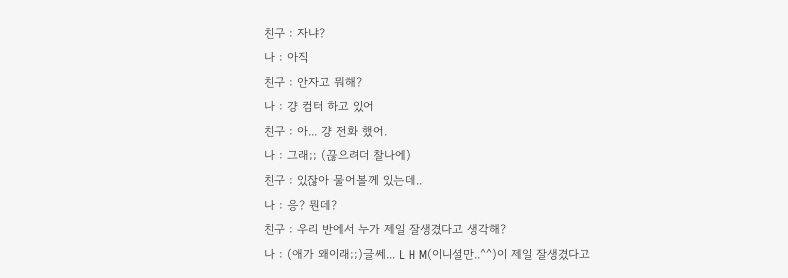친구 : 자냐?
나 : 아직
친구 : 안자고 뭐해?
나 : 걍 컴터 하고 있어
친구 : 아... 걍 전화 했어.
나 : 그래;; (끊으려더 찰나에)
친구 : 있잖아 물어볼께 있는데..
나 : 응? 뭔데?
친구 : 우리 반에서 누가 제일 잘생겼다고 생각해?
나 : (애가 왜이래;;)글쎄... L H M(이니셜만..^^)이 제일 잘생겼다고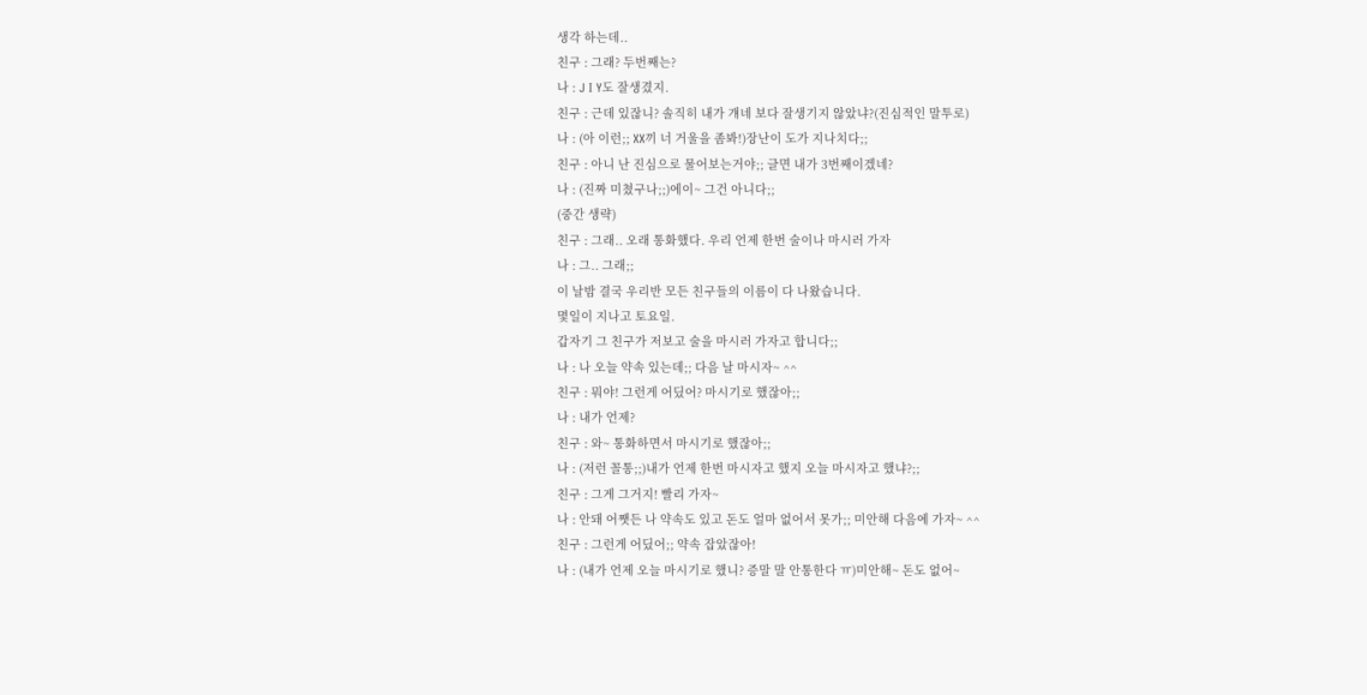생각 하는데..
친구 : 그래? 두번째는?
나 : J I Y도 잘생겼지.
친구 : 근데 있잖니? 솔직히 내가 걔네 보다 잘생기지 않았냐?(진심적인 말투로)
나 : (아 이런;; XX끼 너 거울을 좀봐!)장난이 도가 지나치다;;
친구 : 아니 난 진심으로 물어보는거야;; 글면 내가 3번째이겠네?
나 : (진짜 미쳤구나;;)에이~ 그건 아니다;;
(중간 생략)
친구 : 그래.. 오래 통화했다. 우리 언제 한번 술이나 마시러 가자
나 : 그.. 그래;;
이 날밤 결국 우리반 모든 친구들의 이름이 다 나왔습니다.
몇일이 지나고 토요일.
갑자기 그 친구가 저보고 술을 마시러 가자고 합니다;;
나 : 나 오늘 약속 있는데;; 다음 날 마시자~ ^^
친구 : 뭐야! 그런게 어딨어? 마시기로 했잖아;;
나 : 내가 언제?
친구 : 와~ 통화하면서 마시기로 했잖아;;
나 : (저런 꼴통;;)내가 언제 한번 마시자고 했지 오늘 마시자고 했냐?;;
친구 : 그게 그거지! 빨리 가자~
나 : 안돼 어쨋든 나 약속도 있고 돈도 얼마 없어서 못가;; 미안해 다음에 가자~ ^^
친구 : 그런게 어딨어;; 약속 잡았잖아!
나 : (내가 언제 오늘 마시기로 했니? 증말 말 안통한다 ㅠ)미안해~ 돈도 없어~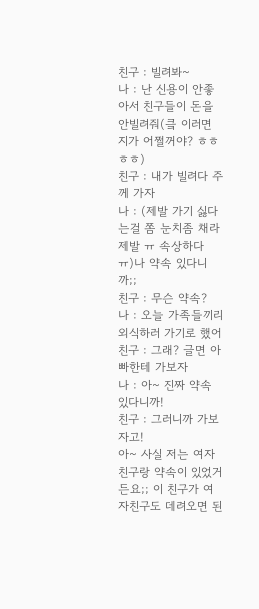친구 : 빌려봐~
나 : 난 신용이 안좋아서 친구들이 돈을 안빌려줘(킄 이러면 지가 어쩔꺼야? ㅎㅎㅎㅎ)
친구 : 내가 빌려다 주께 가자
나 : (제발 가기 싫다는걸 쫌 눈치좀 채라 제발 ㅠ 속상하다 ㅠ)나 약속 있다니까;;
친구 : 무슨 약속?
나 : 오늘 가족들끼리 외식하러 가기로 했어
친구 : 그래? 글면 아빠한테 가보자
나 : 아~ 진짜 약속 있다니까!
친구 : 그러니까 가보자고!
아~ 사실 저는 여자친구랑 약속이 있었거든요;; 이 친구가 여자친구도 데려오면 된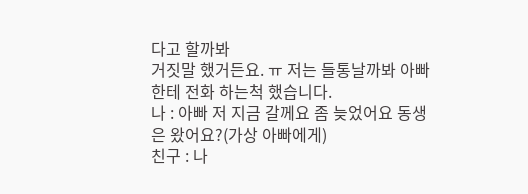다고 할까봐
거짓말 했거든요. ㅠ 저는 들통날까봐 아빠한테 전화 하는척 했습니다.
나 : 아빠 저 지금 갈께요 좀 늦었어요 동생은 왔어요?(가상 아빠에게)
친구 : 나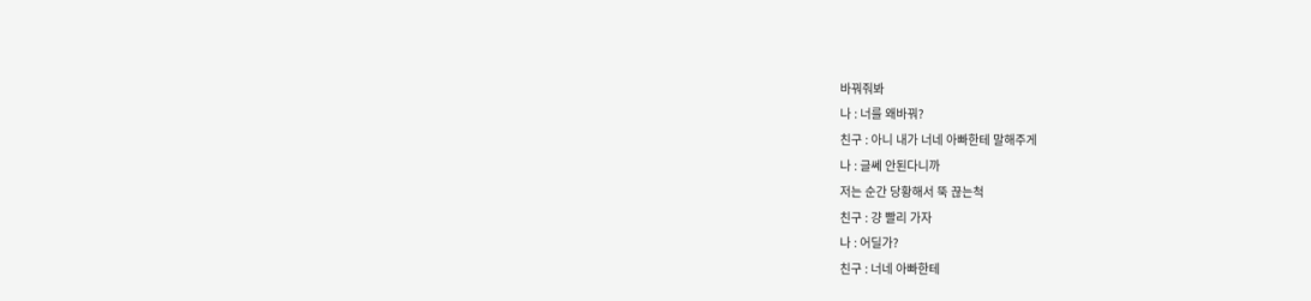바꿔줘봐
나 : 너를 왜바꿔?
친구 : 아니 내가 너네 아빠한테 말해주게
나 : 글쎄 안된다니까
저는 순간 당황해서 뚝 끊는척
친구 : 걍 빨리 가자
나 : 어딜가?
친구 : 너네 아빠한테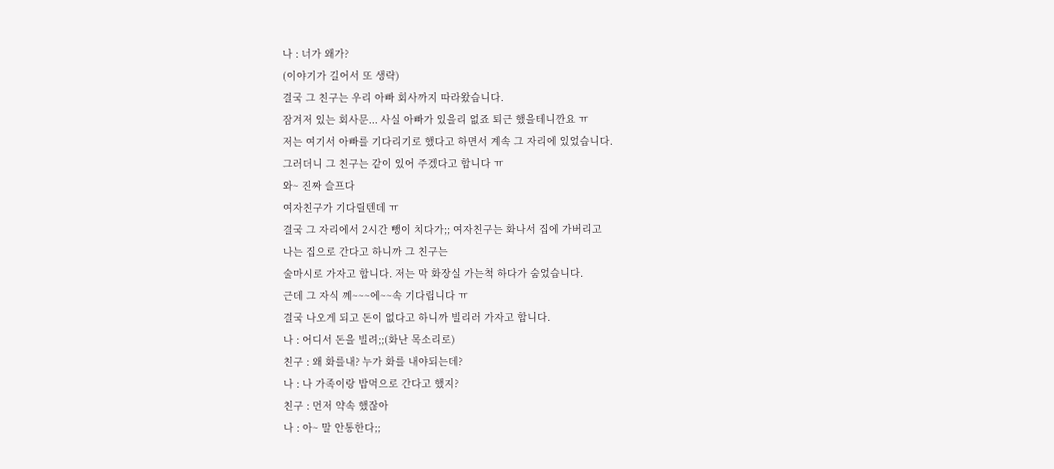나 : 너가 왜가?
(이야기가 길어서 또 생략)
결국 그 친구는 우리 아빠 회사까지 따라왔습니다.
잠겨저 있는 회사문... 사실 아빠가 있을리 없죠 퇴근 했을테니깐요 ㅠ
저는 여기서 아빠를 기다리기로 했다고 하면서 계속 그 자리에 있었습니다.
그러더니 그 친구는 같이 있어 주겠다고 합니다 ㅠ
와~ 진짜 슬프다
여자친구가 기다릴텐데 ㅠ
결국 그 자리에서 2시간 뺑이 치다가;; 여자친구는 화나서 집에 가버리고
나는 집으로 간다고 하니까 그 친구는
술마시로 가자고 합니다. 저는 막 화장실 가는척 하다가 숨었습니다.
근데 그 자식 꼐~~~에~~속 기다립니다 ㅠ
결국 나오게 되고 돈이 없다고 하니까 빌리러 가자고 합니다.
나 : 어디서 돈을 빌려;;(화난 목소리로)
친구 : 왜 화를내? 누가 화를 내야되는데?
나 : 나 가족이랑 밥먹으로 간다고 했지?
친구 : 먼저 약속 했잖아
나 : 아~ 말 안통한다;;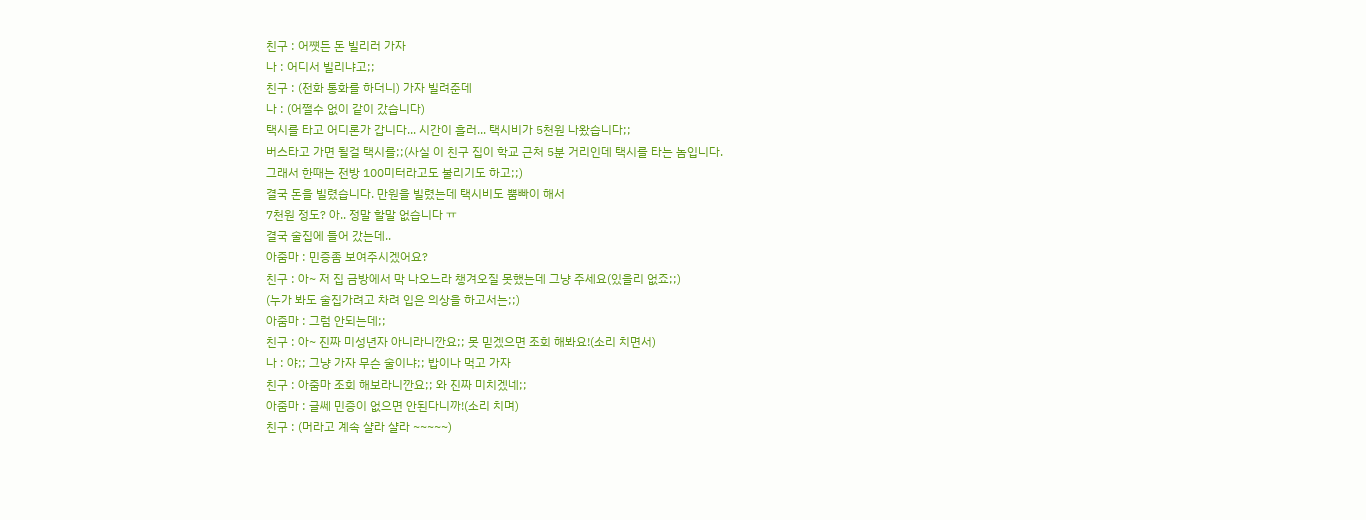친구 : 어쩃든 돈 빌리러 가자
나 : 어디서 빌리냐고;;
친구 : (전화 통화를 하더니) 가자 빌려준데
나 : (어쩔수 없이 같이 갔습니다)
택시를 타고 어디론가 갑니다... 시간이 흘러... 택시비가 5천원 나왔습니다;;
버스타고 가면 될걸 택시를;;(사실 이 친구 집이 학교 근처 5분 거리인데 택시를 타는 놈입니다.
그래서 한때는 전방 100미터라고도 불리기도 하고;;)
결국 돈을 빌렸습니다. 만원을 빌렸는데 택시비도 뿜빠이 해서
7천원 정도? 아.. 정말 할말 없습니다 ㅠ
결국 술집에 들어 갔는데..
아줌마 : 민증좀 보여주시겠어요?
친구 : 아~ 저 집 금방에서 막 나오느라 챙겨오질 못했는데 그냥 주세요(있을리 없죠;;)
(누가 봐도 술집가려고 차려 입은 의상을 하고서는;;)
아줌마 : 그럼 안되는데;;
친구 : 아~ 진짜 미성년자 아니라니깐요;; 못 믿겠으면 조회 해봐요!(소리 치면서)
나 : 야;; 그냥 가자 무슨 술이냐;; 밥이나 먹고 가자
친구 : 아줌마 조회 해보라니깐요;; 와 진짜 미치겠네;;
아줌마 : 글쎄 민증이 없으면 안된다니까!(소리 치며)
친구 : (머라고 계속 샬라 샬라 ~~~~~)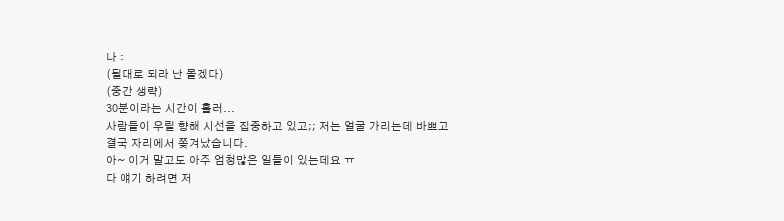나 :
(될대로 되라 난 몰겠다)
(중간 생략)
30분이라는 시간이 흘러...
사람들이 우릴 향해 시선을 집중하고 있고;; 저는 얼굴 가리는데 바쁘고
결국 자리에서 쫒겨났습니다.
아~ 이거 말고도 아주 엄청많은 일들이 있는데요 ㅠ
다 얘기 하려면 저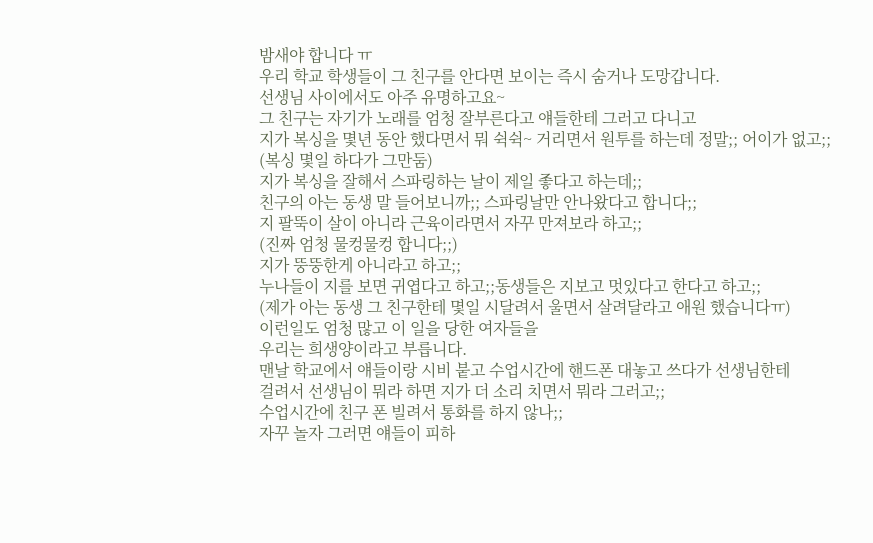밤새야 합니다 ㅠ
우리 학교 학생들이 그 친구를 안다면 보이는 즉시 숨거나 도망갑니다.
선생님 사이에서도 아주 유명하고요~
그 친구는 자기가 노래를 엄청 잘부른다고 얘들한테 그러고 다니고
지가 복싱을 몇년 동안 했다면서 뭐 쉭쉭~ 거리면서 원투를 하는데 정말;; 어이가 없고;;
(복싱 몇일 하다가 그만둠)
지가 복싱을 잘해서 스파링하는 날이 제일 좋다고 하는데;;
친구의 아는 동생 말 들어보니까;; 스파링날만 안나왔다고 합니다;;
지 팔뚝이 살이 아니라 근육이라면서 자꾸 만져보라 하고;;
(진짜 엄청 물컹물컹 합니다;;)
지가 뚱뚱한게 아니라고 하고;;
누나들이 지를 보면 귀엽다고 하고;;동생들은 지보고 멋있다고 한다고 하고;;
(제가 아는 동생 그 친구한테 몇일 시달려서 울면서 살려달라고 애원 했습니다ㅠ)
이런일도 엄청 많고 이 일을 당한 여자들을
우리는 희생양이라고 부릅니다.
맨날 학교에서 얘들이랑 시비 붙고 수업시간에 핸드폰 대놓고 쓰다가 선생님한테
걸려서 선생님이 뭐라 하면 지가 더 소리 치면서 뭐라 그러고;;
수업시간에 친구 폰 빌려서 통화를 하지 않나;;
자꾸 놀자 그러면 얘들이 피하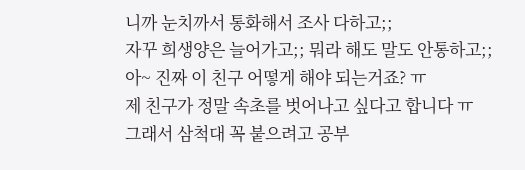니까 눈치까서 통화해서 조사 다하고;;
자꾸 희생양은 늘어가고;; 뭐라 해도 말도 안통하고;;
아~ 진짜 이 친구 어떻게 해야 되는거죠? ㅠ
제 친구가 정말 속초를 벗어나고 싶다고 합니다 ㅠ
그래서 삼척대 꼭 붙으려고 공부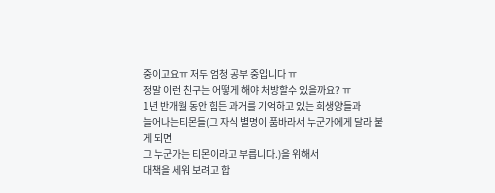중이고요ㅠ 저두 엄청 공부 중입니다 ㅠ
정말 이런 친구는 어떻게 해야 처방할수 있을까요? ㅠ
1년 반개월 동안 힘든 과거를 기억하고 있는 희생양들과
늘어나는티몬들(그 자식 별명이 품바라서 누군가에게 달라 붙게 되면
그 누군가는 티몬이라고 부릅니다.)을 위해서
대책을 세워 보려고 합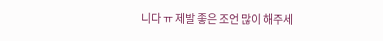니다 ㅠ 제발 좋은 조언 많이 해주세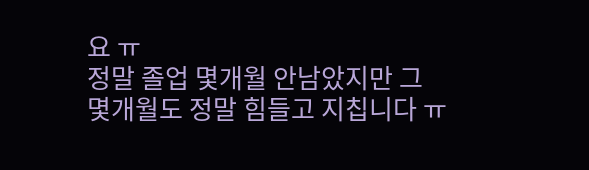요 ㅠ
정말 졸업 몇개월 안남았지만 그 몇개월도 정말 힘들고 지칩니다 ㅠ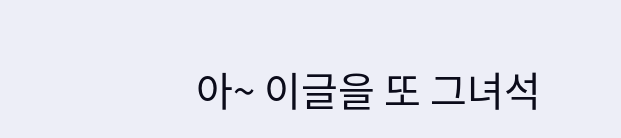아~ 이글을 또 그녀석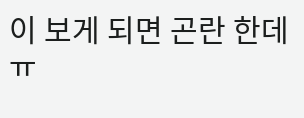이 보게 되면 곤란 한데 ㅠ